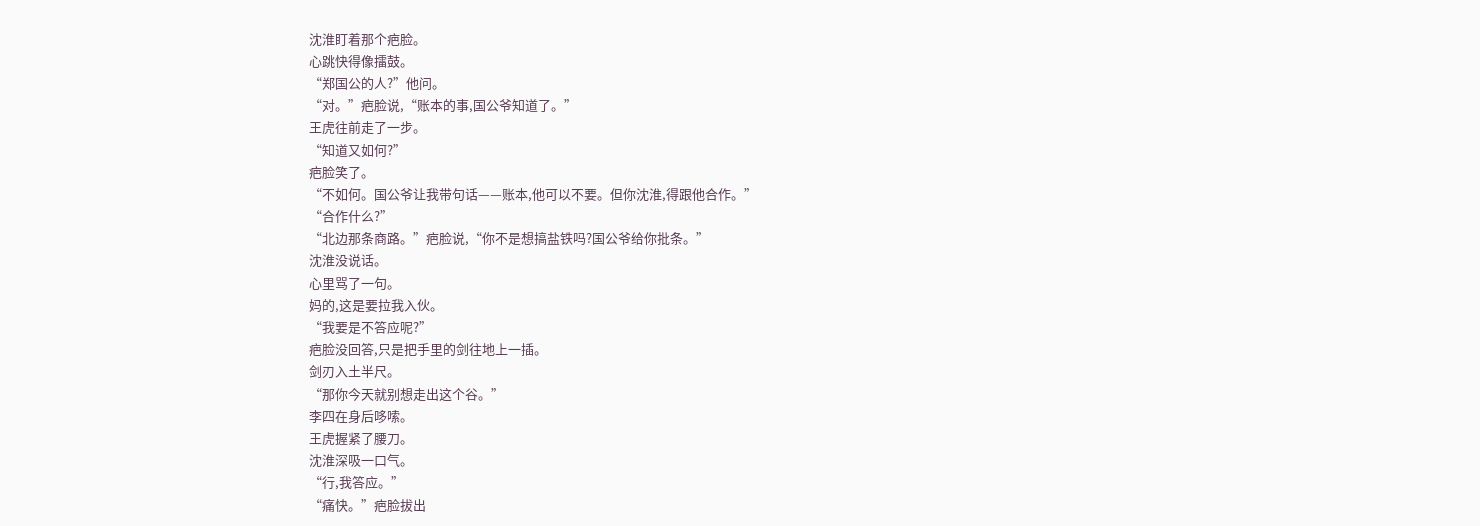沈淮盯着那个疤脸。
心跳快得像擂鼓。
“郑国公的人?”他问。
“对。”疤脸说,“账本的事,国公爷知道了。”
王虎往前走了一步。
“知道又如何?”
疤脸笑了。
“不如何。国公爷让我带句话——账本,他可以不要。但你沈淮,得跟他合作。”
“合作什么?”
“北边那条商路。”疤脸说,“你不是想搞盐铁吗?国公爷给你批条。”
沈淮没说话。
心里骂了一句。
妈的,这是要拉我入伙。
“我要是不答应呢?”
疤脸没回答,只是把手里的剑往地上一插。
剑刃入土半尺。
“那你今天就别想走出这个谷。”
李四在身后哆嗦。
王虎握紧了腰刀。
沈淮深吸一口气。
“行,我答应。”
“痛快。”疤脸拔出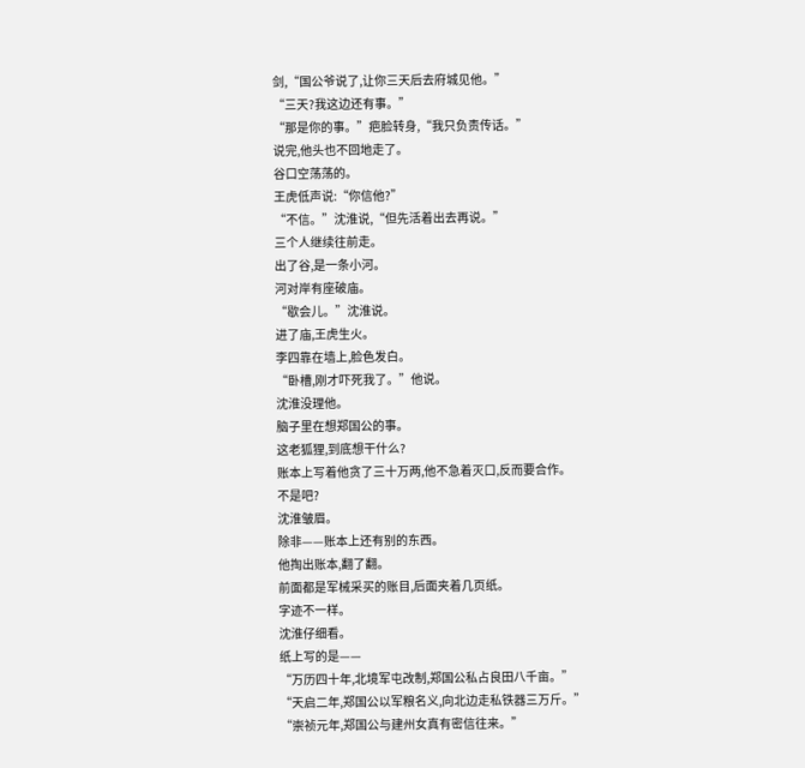剑,“国公爷说了,让你三天后去府城见他。”
“三天?我这边还有事。”
“那是你的事。”疤脸转身,“我只负责传话。”
说完,他头也不回地走了。
谷口空荡荡的。
王虎低声说:“你信他?”
“不信。”沈淮说,“但先活着出去再说。”
三个人继续往前走。
出了谷,是一条小河。
河对岸有座破庙。
“歇会儿。”沈淮说。
进了庙,王虎生火。
李四靠在墙上,脸色发白。
“卧槽,刚才吓死我了。”他说。
沈淮没理他。
脑子里在想郑国公的事。
这老狐狸,到底想干什么?
账本上写着他贪了三十万两,他不急着灭口,反而要合作。
不是吧?
沈淮皱眉。
除非——账本上还有别的东西。
他掏出账本,翻了翻。
前面都是军械采买的账目,后面夹着几页纸。
字迹不一样。
沈淮仔细看。
纸上写的是——
“万历四十年,北境军屯改制,郑国公私占良田八千亩。”
“天启二年,郑国公以军粮名义,向北边走私铁器三万斤。”
“崇祯元年,郑国公与建州女真有密信往来。”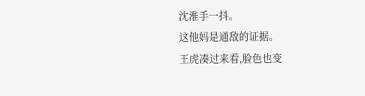沈淮手一抖。
这他妈是通敌的证据。
王虎凑过来看,脸色也变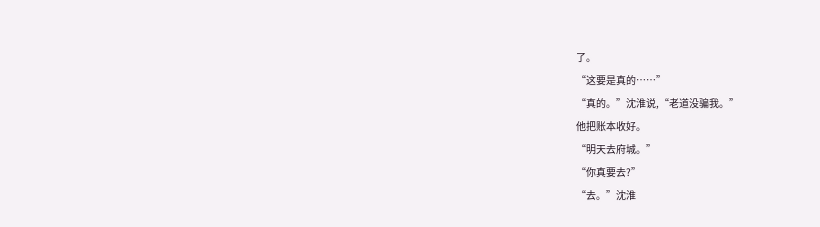了。
“这要是真的……”
“真的。”沈淮说,“老道没骗我。”
他把账本收好。
“明天去府城。”
“你真要去?”
“去。”沈淮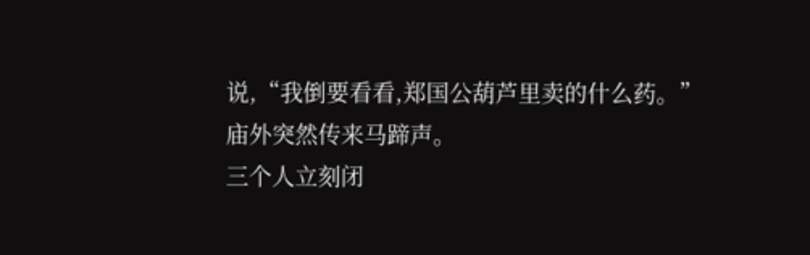说,“我倒要看看,郑国公葫芦里卖的什么药。”
庙外突然传来马蹄声。
三个人立刻闭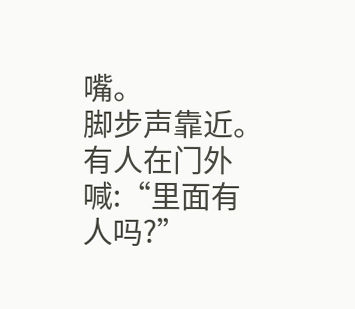嘴。
脚步声靠近。
有人在门外喊:“里面有人吗?”